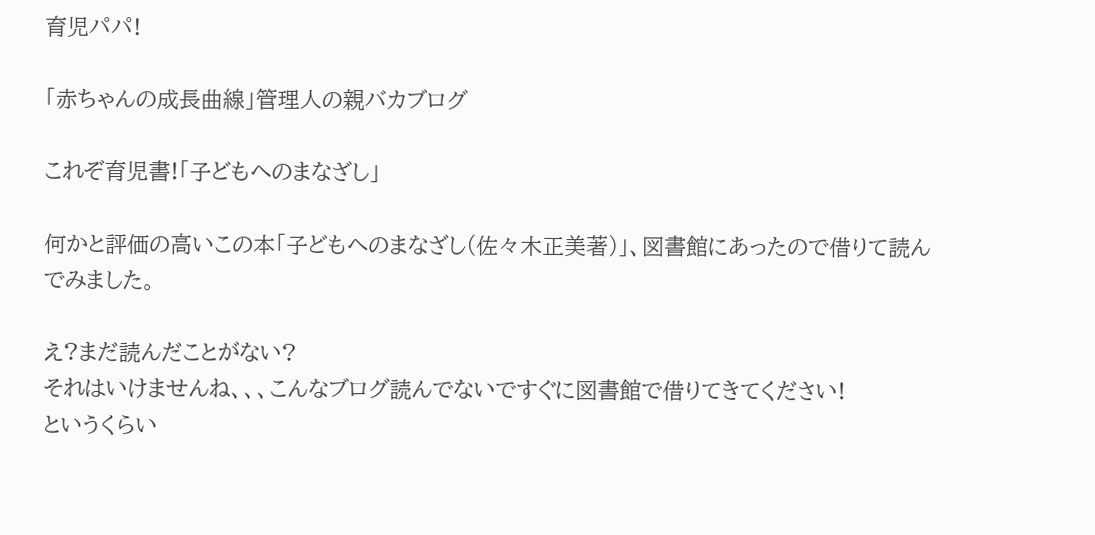育児パパ!

「赤ちゃんの成長曲線」管理人の親バカブログ

これぞ育児書!「子どもへのまなざし」

何かと評価の高いこの本「子どもへのまなざし(佐々木正美著)」、図書館にあったので借りて読んでみました。

え?まだ読んだことがない?
それはいけませんね、、、こんなブログ読んでないですぐに図書館で借りてきてください!
というくらい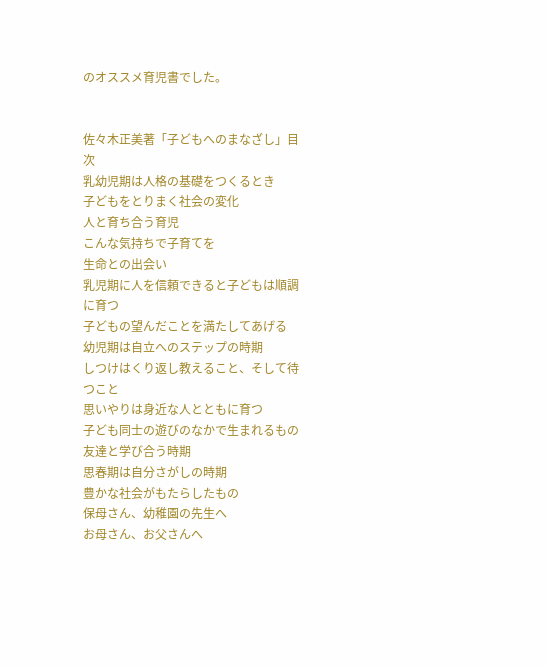のオススメ育児書でした。


佐々木正美著「子どもへのまなざし」目次
乳幼児期は人格の基礎をつくるとき
子どもをとりまく社会の変化
人と育ち合う育児
こんな気持ちで子育てを
生命との出会い
乳児期に人を信頼できると子どもは順調に育つ
子どもの望んだことを満たしてあげる
幼児期は自立へのステップの時期
しつけはくり返し教えること、そして待つこと
思いやりは身近な人とともに育つ
子ども同士の遊びのなかで生まれるもの
友達と学び合う時期
思春期は自分さがしの時期
豊かな社会がもたらしたもの
保母さん、幼稚園の先生へ
お母さん、お父さんへ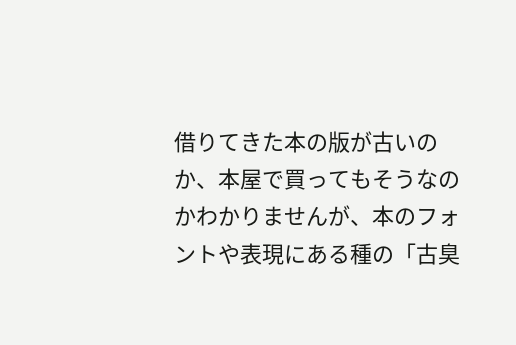借りてきた本の版が古いのか、本屋で買ってもそうなのかわかりませんが、本のフォントや表現にある種の「古臭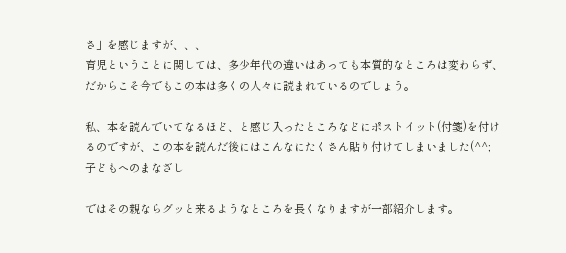さ」を感じますが、、、
育児ということに関しては、多少年代の違いはあっても本質的なところは変わらず、だからこそ今でもこの本は多くの人々に読まれているのでしょう。

私、本を読んでいてなるほど、と感じ入ったところなどにポストイット(付箋)を付けるのですが、この本を読んだ後にはこんなにたくさん貼り付けてしまいました(^^;
子どもへのまなざし

ではその親ならグッと来るようなところを長くなりますが一部紹介します。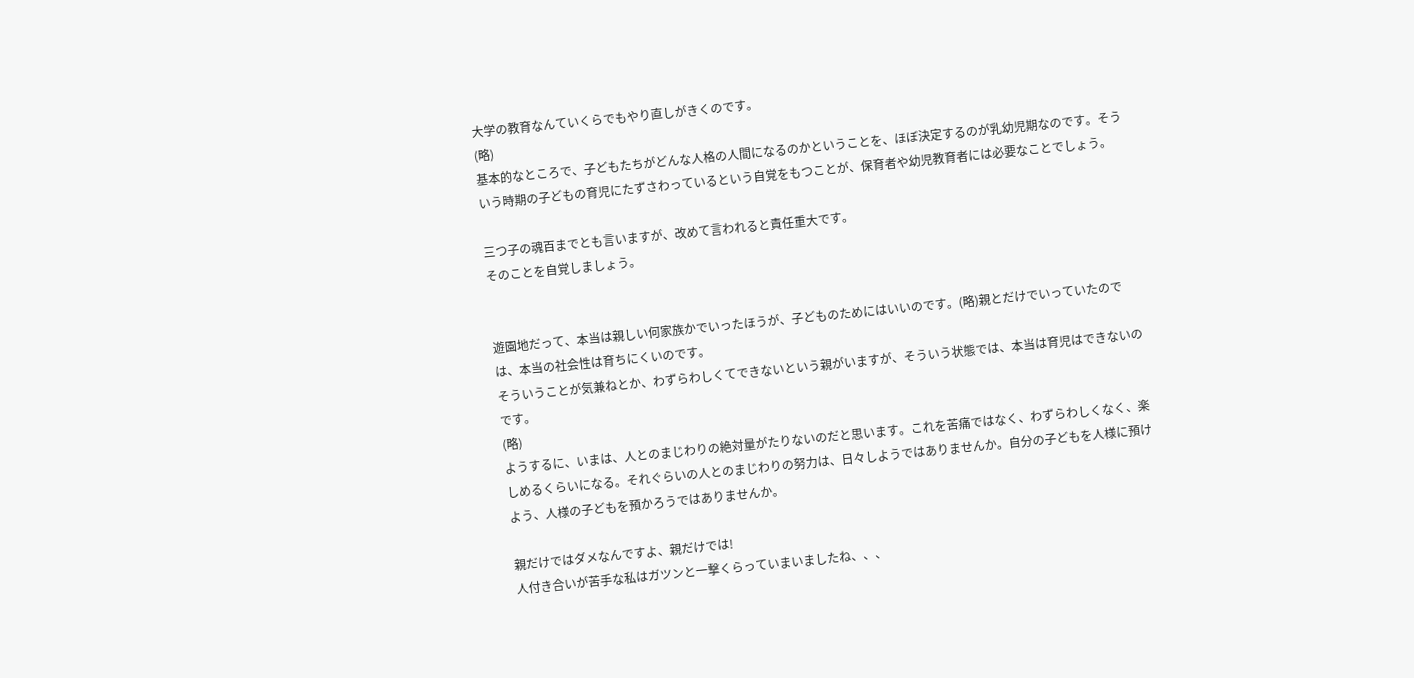大学の教育なんていくらでもやり直しがきくのです。
(略)
基本的なところで、子どもたちがどんな人格の人間になるのかということを、ほぼ決定するのが乳幼児期なのです。そういう時期の子どもの育児にたずさわっているという自覚をもつことが、保育者や幼児教育者には必要なことでしょう。

三つ子の魂百までとも言いますが、改めて言われると責任重大です。
そのことを自覚しましょう。


遊園地だって、本当は親しい何家族かでいったほうが、子どものためにはいいのです。(略)親とだけでいっていたのでは、本当の社会性は育ちにくいのです。
そういうことが気兼ねとか、わずらわしくてできないという親がいますが、そういう状態では、本当は育児はできないのです。
(略)
ようするに、いまは、人とのまじわりの絶対量がたりないのだと思います。これを苦痛ではなく、わずらわしくなく、楽しめるくらいになる。それぐらいの人とのまじわりの努力は、日々しようではありませんか。自分の子どもを人様に預けよう、人様の子どもを預かろうではありませんか。

親だけではダメなんですよ、親だけでは!
人付き合いが苦手な私はガツンと一撃くらっていまいましたね、、、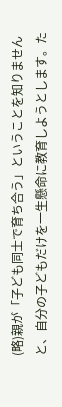(略)親が「子ども同士で育ち合う」ということを知りませんと、自分の子どもだけを一生懸命に教育しようとします。た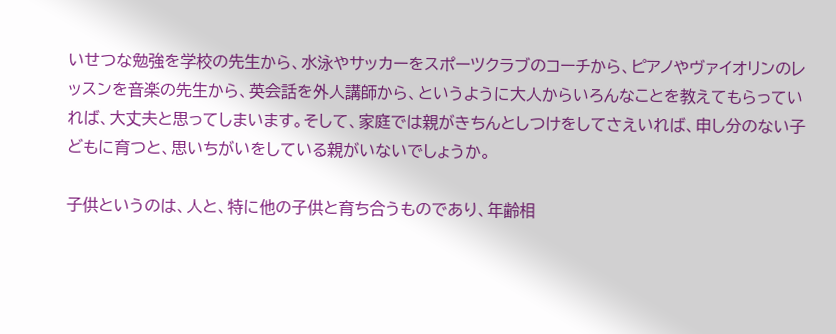いせつな勉強を学校の先生から、水泳やサッカーをスポーツクラブのコーチから、ピアノやヴァイオリンのレッスンを音楽の先生から、英会話を外人講師から、というように大人からいろんなことを教えてもらっていれば、大丈夫と思ってしまいます。そして、家庭では親がきちんとしつけをしてさえいれば、申し分のない子どもに育つと、思いちがいをしている親がいないでしょうか。

子供というのは、人と、特に他の子供と育ち合うものであり、年齢相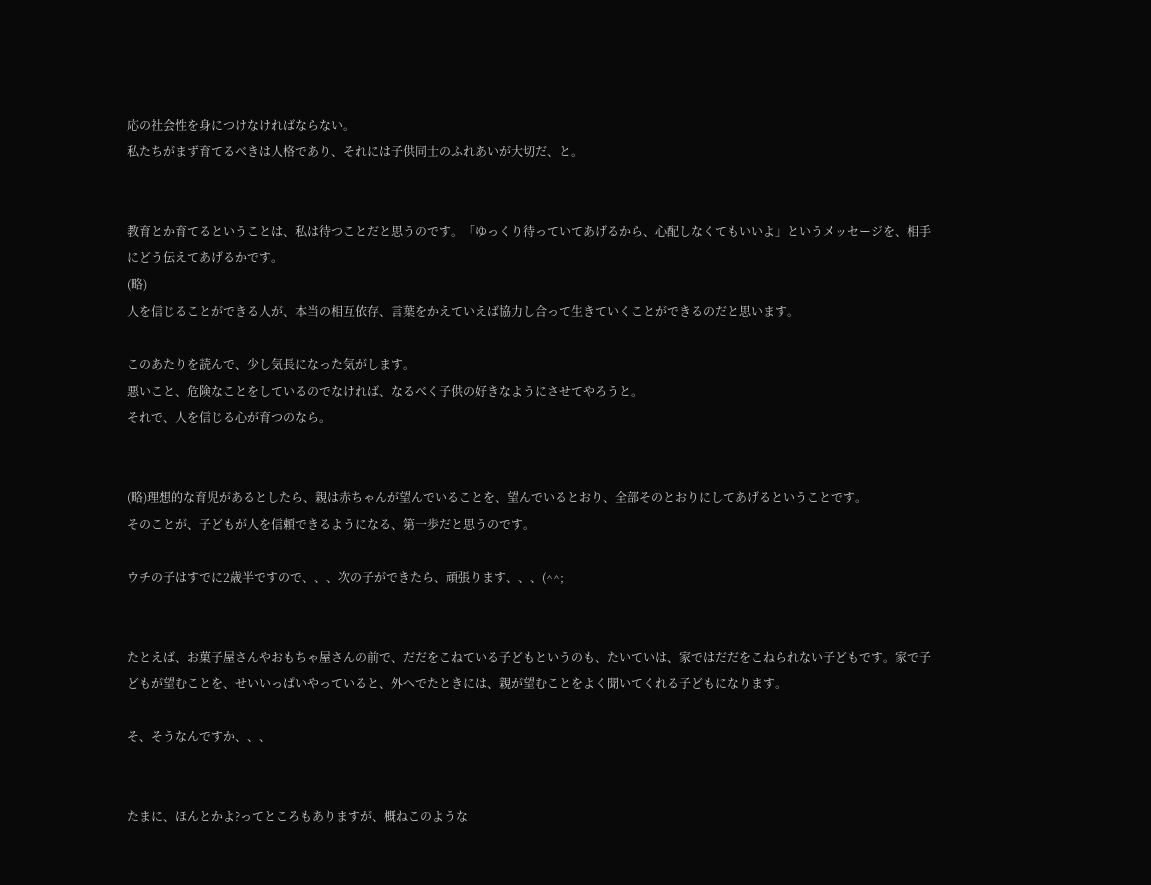応の社会性を身につけなければならない。
私たちがまず育てるべきは人格であり、それには子供同士のふれあいが大切だ、と。


教育とか育てるということは、私は待つことだと思うのです。「ゆっくり待っていてあげるから、心配しなくてもいいよ」というメッセージを、相手にどう伝えてあげるかです。
(略)
人を信じることができる人が、本当の相互依存、言葉をかえていえば協力し合って生きていくことができるのだと思います。

このあたりを読んで、少し気長になった気がします。
悪いこと、危険なことをしているのでなければ、なるべく子供の好きなようにさせてやろうと。
それで、人を信じる心が育つのなら。


(略)理想的な育児があるとしたら、親は赤ちゃんが望んでいることを、望んでいるとおり、全部そのとおりにしてあげるということです。
そのことが、子どもが人を信頼できるようになる、第一歩だと思うのです。

ウチの子はすでに2歳半ですので、、、次の子ができたら、頑張ります、、、(^^;


たとえば、お菓子屋さんやおもちゃ屋さんの前で、だだをこねている子どもというのも、たいていは、家ではだだをこねられない子どもです。家で子どもが望むことを、せいいっぱいやっていると、外へでたときには、親が望むことをよく聞いてくれる子どもになります。

そ、そうなんですか、、、


たまに、ほんとかよ?ってところもありますが、概ねこのような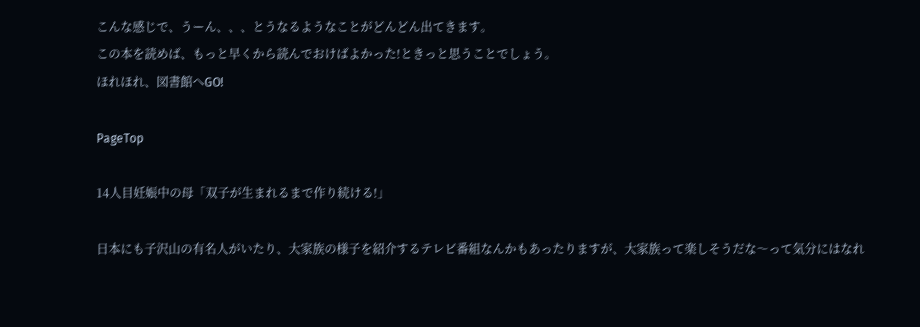こんな感じで、うーん、、、とうなるようなことがどんどん出てきます。
この本を読めば、もっと早くから読んでおけばよかった!ときっと思うことでしょう。
ほれほれ、図書館へGO!

PageTop

14人目妊娠中の母「双子が生まれるまで作り続ける!」

日本にも子沢山の有名人がいたり、大家族の様子を紹介するテレビ番組なんかもあったりますが、大家族って楽しそうだな〜って気分にはなれ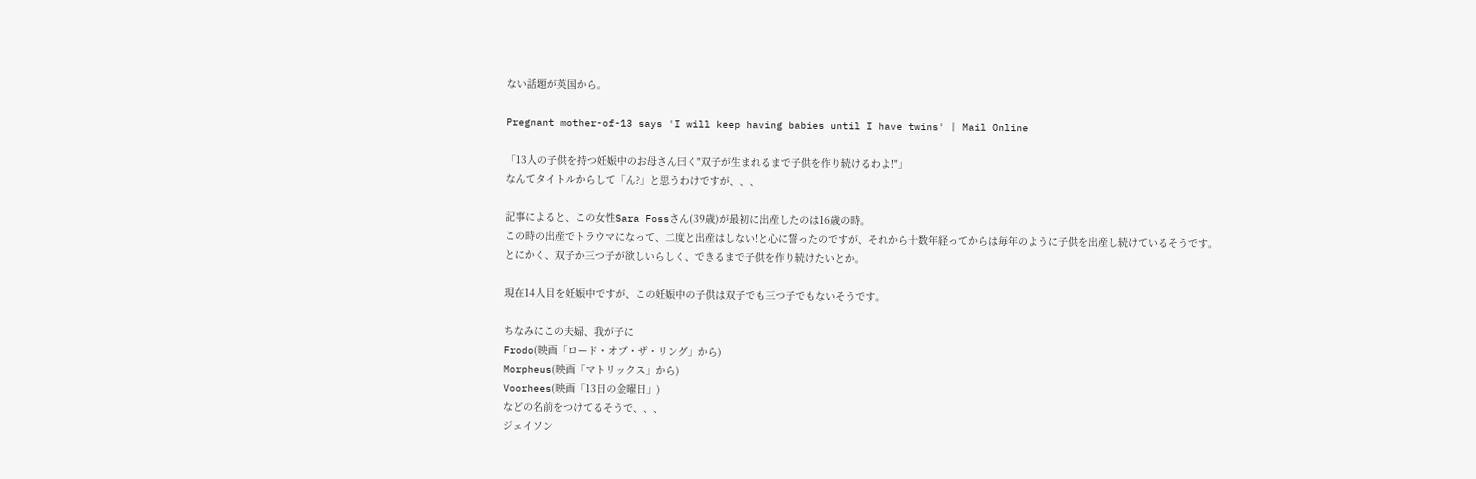ない話題が英国から。

Pregnant mother-of-13 says 'I will keep having babies until I have twins' | Mail Online

「13人の子供を持つ妊娠中のお母さん曰く"双子が生まれるまで子供を作り続けるわよ!"」
なんてタイトルからして「ん?」と思うわけですが、、、

記事によると、この女性Sara Fossさん(39歳)が最初に出産したのは16歳の時。
この時の出産でトラウマになって、二度と出産はしない!と心に誓ったのですが、それから十数年経ってからは毎年のように子供を出産し続けているそうです。
とにかく、双子か三つ子が欲しいらしく、できるまで子供を作り続けたいとか。

現在14人目を妊娠中ですが、この妊娠中の子供は双子でも三つ子でもないそうです。

ちなみにこの夫婦、我が子に
Frodo(映画「ロード・オブ・ザ・リング」から)
Morpheus(映画「マトリックス」から)
Voorhees(映画「13日の金曜日」)
などの名前をつけてるそうで、、、
ジェイソン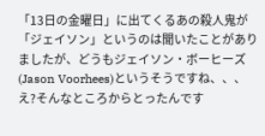「13日の金曜日」に出てくるあの殺人鬼が「ジェイソン」というのは聞いたことがありましたが、どうもジェイソン・ボーヒーズ(Jason Voorhees)というそうですね、、、
え?そんなところからとったんです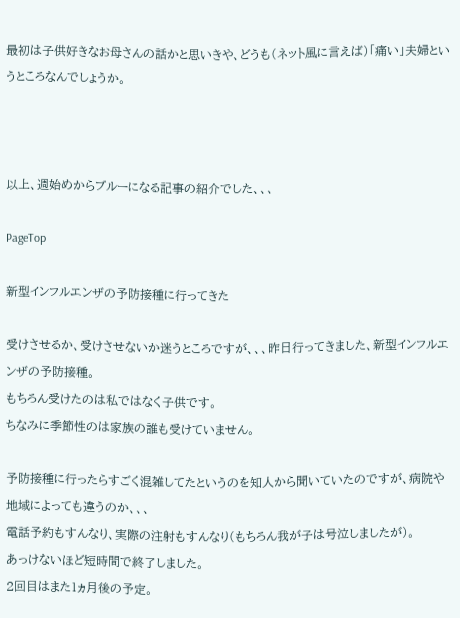最初は子供好きなお母さんの話かと思いきや、どうも(ネット風に言えば)「痛い」夫婦というところなんでしょうか。



以上、週始めからブルーになる記事の紹介でした、、、

PageTop

新型インフルエンザの予防接種に行ってきた

受けさせるか、受けさせないか迷うところですが、、、昨日行ってきました、新型インフルエンザの予防接種。
もちろん受けたのは私ではなく子供です。
ちなみに季節性のは家族の誰も受けていません。

予防接種に行ったらすごく混雑してたというのを知人から聞いていたのですが、病院や地域によっても違うのか、、、
電話予約もすんなり、実際の注射もすんなり(もちろん我が子は号泣しましたが)。
あっけないほど短時間で終了しました。
2回目はまた1ヵ月後の予定。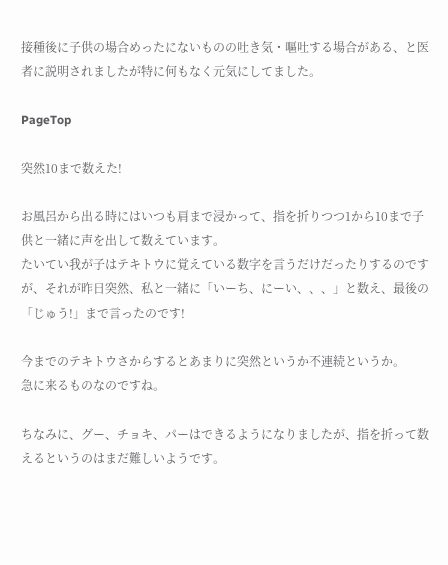接種後に子供の場合めったにないものの吐き気・嘔吐する場合がある、と医者に説明されましたが特に何もなく元気にしてました。

PageTop

突然10まで数えた!

お風呂から出る時にはいつも肩まで浸かって、指を折りつつ1から10まで子供と一緒に声を出して数えています。
たいてい我が子はテキトウに覚えている数字を言うだけだったりするのですが、それが昨日突然、私と一緒に「いーち、にーい、、、」と数え、最後の「じゅう!」まで言ったのです!

今までのテキトウさからするとあまりに突然というか不連続というか。
急に来るものなのですね。

ちなみに、グー、チョキ、パーはできるようになりましたが、指を折って数えるというのはまだ難しいようです。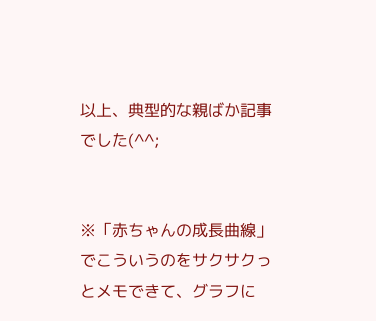以上、典型的な親ばか記事でした(^^;


※「赤ちゃんの成長曲線」でこういうのをサクサクっとメモできて、グラフに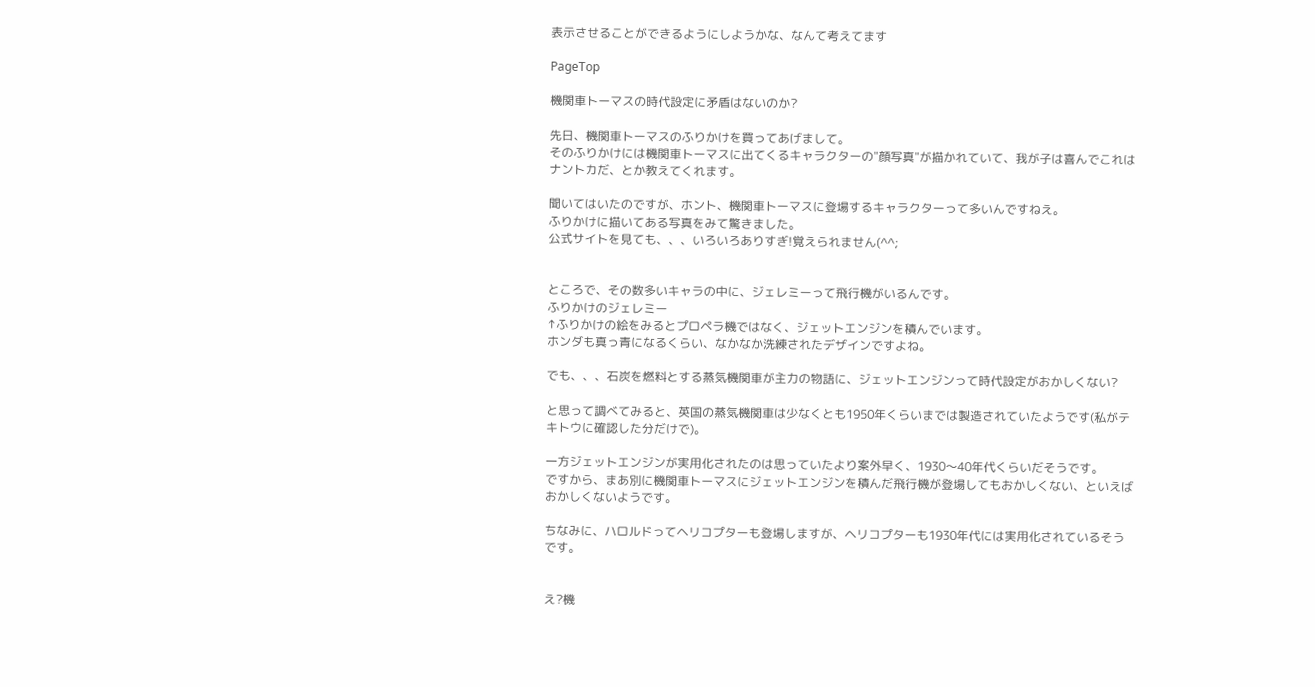表示させることができるようにしようかな、なんて考えてます

PageTop

機関車トーマスの時代設定に矛盾はないのか?

先日、機関車トーマスのふりかけを買ってあげまして。
そのふりかけには機関車トーマスに出てくるキャラクターの"顔写真"が描かれていて、我が子は喜んでこれはナントカだ、とか教えてくれます。

聞いてはいたのですが、ホント、機関車トーマスに登場するキャラクターって多いんですねえ。
ふりかけに描いてある写真をみて驚きました。
公式サイトを見ても、、、いろいろありすぎ!覚えられません(^^;


ところで、その数多いキャラの中に、ジェレミーって飛行機がいるんです。
ふりかけのジェレミー
↑ふりかけの絵をみるとプロペラ機ではなく、ジェットエンジンを積んでいます。
ホンダも真っ青になるくらい、なかなか洗練されたデザインですよね。

でも、、、石炭を燃料とする蒸気機関車が主力の物語に、ジェットエンジンって時代設定がおかしくない?

と思って調べてみると、英国の蒸気機関車は少なくとも1950年くらいまでは製造されていたようです(私がテキトウに確認した分だけで)。

一方ジェットエンジンが実用化されたのは思っていたより案外早く、1930〜40年代くらいだそうです。
ですから、まあ別に機関車トーマスにジェットエンジンを積んだ飛行機が登場してもおかしくない、といえばおかしくないようです。

ちなみに、ハロルドってヘリコプターも登場しますが、ヘリコプターも1930年代には実用化されているそうです。


え?機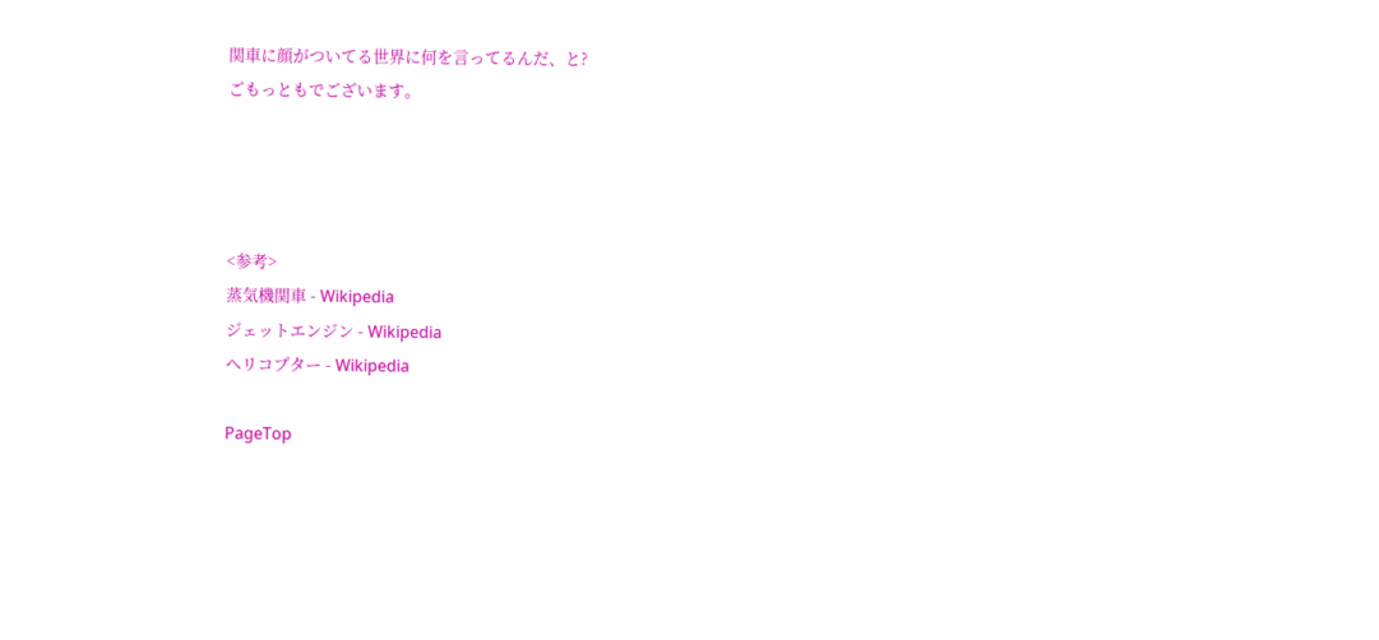関車に顔がついてる世界に何を言ってるんだ、と?
ごもっともでございます。




<参考>
蒸気機関車 - Wikipedia
ジェットエンジン - Wikipedia
ヘリコプター - Wikipedia

PageTop